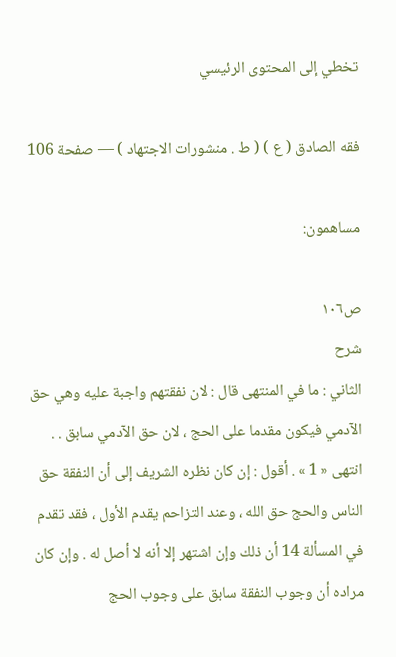تخطي إلى المحتوى الرئيسي

فقه الصادق ( ع ) ( ط . منشورات الاجتهاد ) — صفحة 106

مساهمون:

ص١٠٦
شرح
الثاني : ما في المنتهى قال : لان نفقتهم واجبة عليه وهي حق الآدمي فيكون مقدما على الحج ، لان حق الآدمي سابق . . انتهى « 1 » . أقول : إن كان نظره الشريف إلى أن النفقة حق الناس والحج حق الله ، وعند التزاحم يقدم الأول ، فقد تقدم في المسألة 14 أن ذلك وإن اشتهر إلا أنه لا أصل له . وإن كان مراده أن وجوب النفقة سابق على وجوب الحج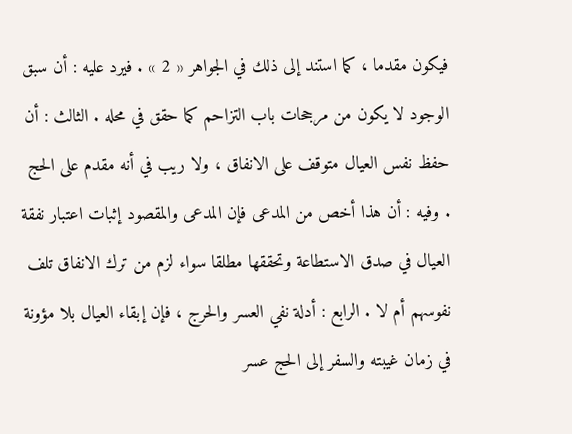فيكون مقدما ، كما استند إلى ذلك في الجواهر « 2 » . فيرد عليه : أن سبق الوجود لا يكون من مرجحات باب التزاحم كما حقق في محله . الثالث : أن حفظ نفس العيال متوقف على الانفاق ، ولا ريب في أنه مقدم على الحج . وفيه : أن هذا أخص من المدعى فإن المدعى والمقصود إثبات اعتبار نفقة العيال في صدق الاستطاعة وتحققها مطلقا سواء لزم من ترك الانفاق تلف نفوسهم أم لا . الرابع : أدلة نفي العسر والحرج ، فإن إبقاء العيال بلا مؤونة في زمان غيبته والسفر إلى الحج عسر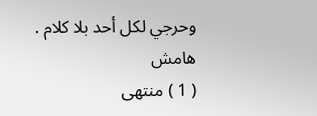وحرجي لكل أحد بلا كلام .
هامش
( 1 ) منتهى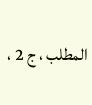المطلب ، ج 2 ،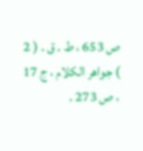ص 653 ، ط . ق . ( 2 ) جواهر الكلام ، ج 17 ، ص 273 .